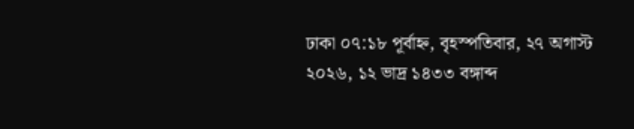ঢাকা ০৭:১৮ পূর্বাহ্ন, বৃহস্পতিবার, ২৭ অগাস্ট ২০২৬, ১২ ভাদ্র ১৪৩৩ বঙ্গাব্দ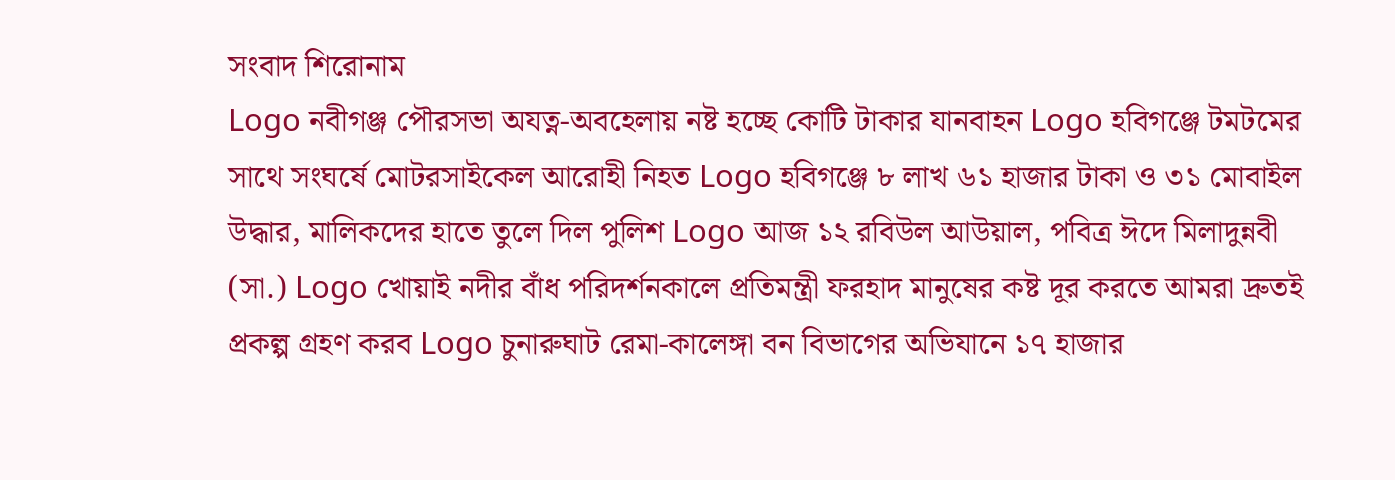সংবাদ শিরোনাম
Logo নবীগঞ্জ পৌরসভা অযত্ন-অবহেলায় নষ্ট হচ্ছে কোটি টাকার যানবাহন Logo হবিগঞ্জে টমটমের সাথে সংঘর্ষে মোটরসাইকেল আরোহী নিহত Logo হবিগঞ্জে ৮ লাখ ৬১ হাজার টাকা ও ৩১ মোবাইল উদ্ধার, মালিকদের হাতে তুলে দিল পুলিশ Logo আজ ১২ রবিউল আউয়াল, পবিত্র ঈদে মিলাদুন্নবী (সা.) Logo খোয়াই নদীর বাঁধ পরিদর্শনকালে প্রতিমন্ত্রী ফরহাদ মানুষের কষ্ট দূর করতে আমরা দ্রুতই প্রকল্প গ্রহণ করব Logo চুনারুঘাট রেমা-কালেঙ্গা বন বিভাগের অভিযানে ১৭ হাজার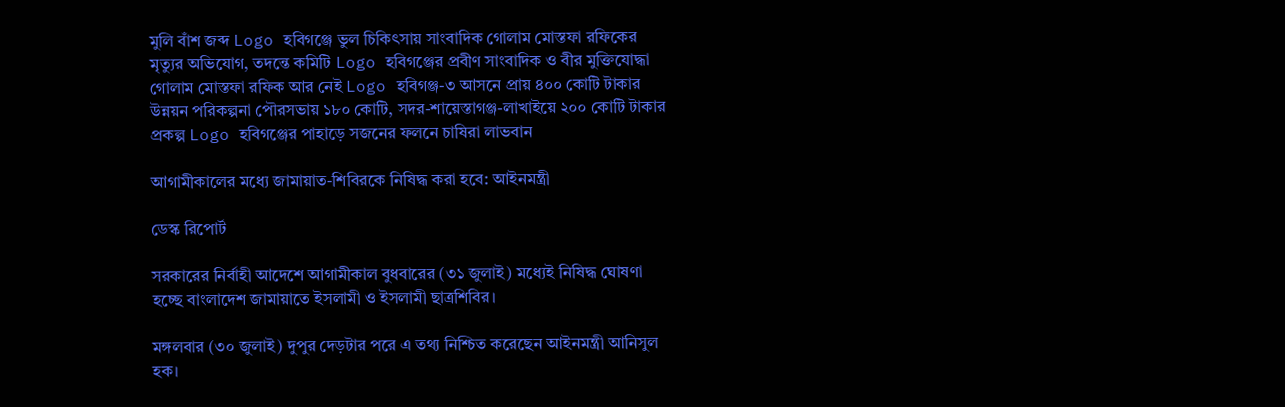মুলি বাঁশ জব্দ Logo হবিগঞ্জে ভুল চিকিৎসায় সাংবাদিক গোলাম মোস্তফা রফিকের মৃত্যুর অভিযোগ, তদন্তে কমিটি Logo হবিগঞ্জের প্রবীণ সাংবাদিক ও বীর মুক্তিযোদ্ধা গোলাম মোস্তফা রফিক আর নেই Logo হবিগঞ্জ-৩ আসনে প্রায় ৪০০ কোটি টাকার উন্নয়ন পরিকল্পনা পৌরসভায় ১৮০ কোটি, সদর-শায়েস্তাগঞ্জ-লাখাইয়ে ২০০ কোটি টাকার প্রকল্প Logo হবিগঞ্জের পাহাড়ে সজনের ফলনে চাষিরা লাভবান

আগামীকালের মধ্যে জামায়াত-শিবিরকে নিষিদ্ধ করা হবে: আইনমন্ত্রী

ডেস্ক রিপোর্ট

সরকারের নির্বাহী আদেশে আগামীকাল বুধবারের (৩১ জুলাই) মধ্যেই নিষিদ্ধ ঘোষণা হচ্ছে বাংলাদেশ জামায়াতে ইসলামী ও ইসলামী ছাত্রশিবির।

মঙ্গলবার (৩০ জুলাই) দুপুর দেড়টার পরে এ তথ্য নিশ্চিত করেছেন আইনমন্ত্রী আনিসুল হক।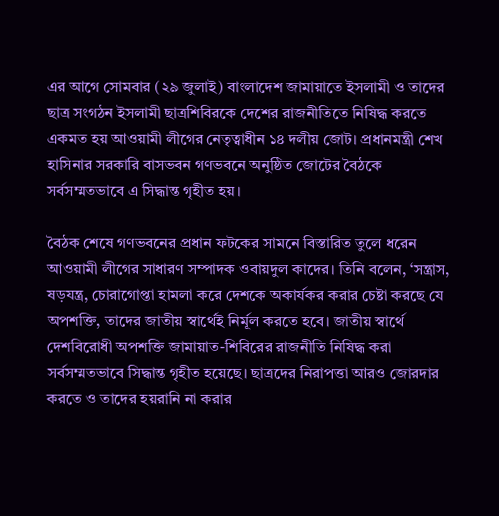এর আগে সোমবার (২৯ জুলাই) বাংলাদেশ জামায়াতে ইসলামী ও তাদের ছাত্র সংগঠন ইসলামী ছাত্রশিবিরকে দেশের রাজনীতিতে নিষিদ্ধ করতে একমত হয় আওয়ামী লীগের নেতৃত্বাধীন ১৪ দলীয় জোট। প্রধানমন্ত্রী শেখ হাসিনার সরকারি বাসভবন গণভবনে অনুষ্ঠিত জোটের বৈঠকে সর্বসম্মতভাবে এ সিদ্ধান্ত গৃহীত হয়।

বৈঠক শেষে গণভবনের প্রধান ফটকের সামনে বিস্তারিত তুলে ধরেন আওয়ামী লীগের সাধারণ সম্পাদক ওবায়দুল কাদের। তিনি বলেন, ‘সন্ত্রাস, ষড়যন্ত্র, চোরাগোপ্তা হামলা করে দেশকে অকার্যকর করার চেষ্টা করছে যে অপশক্তি, তাদের জাতীয় স্বার্থেই নির্মূল করতে হবে। জাতীয় স্বার্থে দেশবিরোধী অপশক্তি জামায়াত-শিবিরের রাজনীতি নিষিদ্ধ করা সর্বসম্মতভাবে সিদ্ধান্ত গৃহীত হয়েছে। ছাত্রদের নিরাপত্তা আরও জোরদার করতে ও তাদের হয়রানি না করার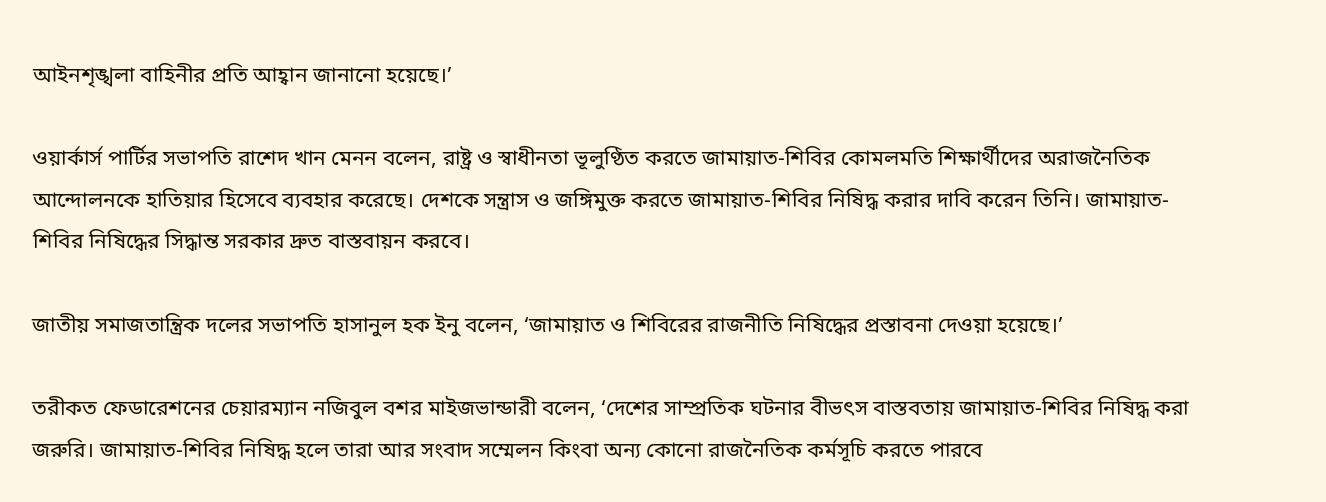আইনশৃঙ্খলা বাহিনীর প্রতি আহ্বান জানানো হয়েছে।’

ওয়ার্কার্স পার্টির সভাপতি রাশেদ খান মেনন বলেন, রাষ্ট্র ও স্বাধীনতা ভূলুণ্ঠিত করতে জামায়াত-শিবির কোমলমতি শিক্ষার্থীদের অরাজনৈতিক আন্দোলনকে হাতিয়ার হিসেবে ব্যবহার করেছে। দেশকে সন্ত্রাস ও জঙ্গিমুক্ত করতে জামায়াত-শিবির নিষিদ্ধ করার দাবি করেন তিনি। জামায়াত-শিবির নিষিদ্ধের সিদ্ধান্ত সরকার দ্রুত বাস্তবায়ন করবে।

জাতীয় সমাজতান্ত্রিক দলের সভাপতি হাসানুল হক ইনু বলেন, ‘জামায়াত ও শিবিরের রাজনীতি নিষিদ্ধের প্রস্তাবনা দেওয়া হয়েছে।’

তরীকত ফেডারেশনের চেয়ারম্যান নজিবুল বশর মাইজভান্ডারী বলেন, ‘দেশের সাম্প্রতিক ঘটনার বীভৎস বাস্তবতায় জামায়াত-শিবির নিষিদ্ধ করা জরুরি। জামায়াত-শিবির নিষিদ্ধ হলে তারা আর সংবাদ সম্মেলন কিংবা অন্য কোনো রাজনৈতিক কর্মসূচি করতে পারবে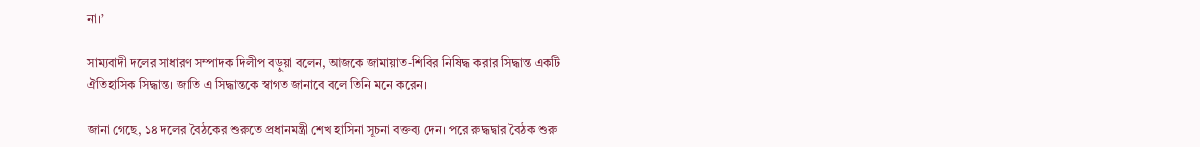না।’

সাম্যবাদী দলের সাধারণ সম্পাদক দিলীপ বড়ুয়া বলেন, আজকে জামায়াত-শিবির নিষিদ্ধ করার সিদ্ধান্ত একটি ঐতিহাসিক সিদ্ধান্ত। জাতি এ সিদ্ধান্তকে স্বাগত জানাবে বলে তিনি মনে করেন।

জানা গেছে, ১৪ দলের বৈঠকের শুরুতে প্রধানমন্ত্রী শেখ হাসিনা সূচনা বক্তব্য দেন। পরে রুদ্ধদ্বার বৈঠক শুরু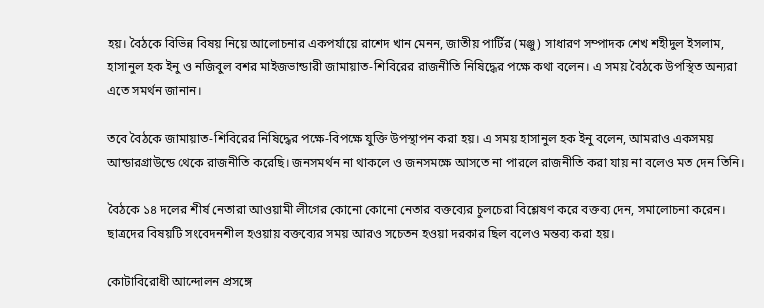হয়। বৈঠকে বিভিন্ন বিষয় নিয়ে আলোচনার একপর্যায়ে রাশেদ খান মেনন, জাতীয় পার্টির (মঞ্জু) সাধারণ সম্পাদক শেখ শহীদুল ইসলাম, হাসানুল হক ইনু ও নজিবুল বশর মাইজভান্ডারী জামায়াত-শিবিরের রাজনীতি নিষিদ্ধের পক্ষে কথা বলেন। এ সময় বৈঠকে উপস্থিত অন্যরা এতে সমর্থন জানান।

তবে বৈঠকে জামায়াত-শিবিরের নিষিদ্ধের পক্ষে-বিপক্ষে যুক্তি উপস্থাপন করা হয়। এ সময় হাসানুল হক ইনু বলেন, আমরাও একসময় আন্ডারগ্রাউন্ডে থেকে রাজনীতি করেছি। জনসমর্থন না থাকলে ও জনসমক্ষে আসতে না পারলে রাজনীতি করা যায় না বলেও মত দেন তিনি।

বৈঠকে ১৪ দলের শীর্ষ নেতারা আওয়ামী লীগের কোনো কোনো নেতার বক্তব্যের চুলচেরা বিশ্লেষণ করে বক্তব্য দেন, সমালোচনা করেন। ছাত্রদের বিষয়টি সংবেদনশীল হওয়ায় বক্তব্যের সময় আরও সচেতন হওয়া দরকার ছিল বলেও মন্তব্য করা হয়।

কোটাবিরোধী আন্দোলন প্রসঙ্গে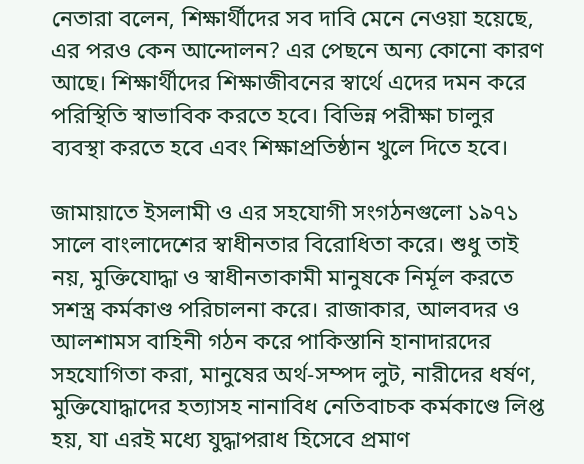নেতারা বলেন, শিক্ষার্থীদের সব দাবি মেনে নেওয়া হয়েছে, এর পরও কেন আন্দোলন? এর পেছনে অন্য কোনো কারণ আছে। শিক্ষার্থীদের শিক্ষাজীবনের স্বার্থে এদের দমন করে পরিস্থিতি স্বাভাবিক করতে হবে। বিভিন্ন পরীক্ষা চালুর ব্যবস্থা করতে হবে এবং শিক্ষাপ্রতিষ্ঠান খুলে দিতে হবে।

জামায়াতে ইসলামী ও এর সহযোগী সংগঠনগুলো ১৯৭১ সালে বাংলাদেশের স্বাধীনতার বিরোধিতা করে। শুধু তাই নয়, মুক্তিযোদ্ধা ও স্বাধীনতাকামী মানুষকে নির্মূল করতে সশস্ত্র কর্মকাণ্ড পরিচালনা করে। রাজাকার, আলবদর ও আলশামস বাহিনী গঠন করে পাকিস্তানি হানাদারদের সহযোগিতা করা, মানুষের অর্থ-সম্পদ লুট, নারীদের ধর্ষণ, মুক্তিযোদ্ধাদের হত্যাসহ নানাবিধ নেতিবাচক কর্মকাণ্ডে লিপ্ত হয়, যা এরই মধ্যে যুদ্ধাপরাধ হিসেবে প্রমাণ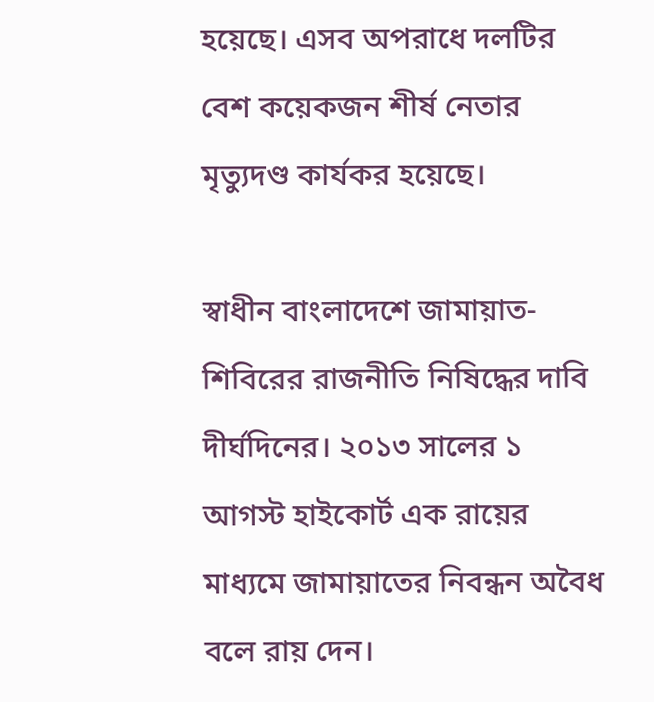হয়েছে। এসব অপরাধে দলটির বেশ কয়েকজন শীর্ষ নেতার মৃত্যুদণ্ড কার্যকর হয়েছে।

স্বাধীন বাংলাদেশে জামায়াত-শিবিরের রাজনীতি নিষিদ্ধের দাবি দীর্ঘদিনের। ২০১৩ সালের ১ আগস্ট হাইকোর্ট এক রায়ের মাধ্যমে জামায়াতের নিবন্ধন অবৈধ বলে রায় দেন।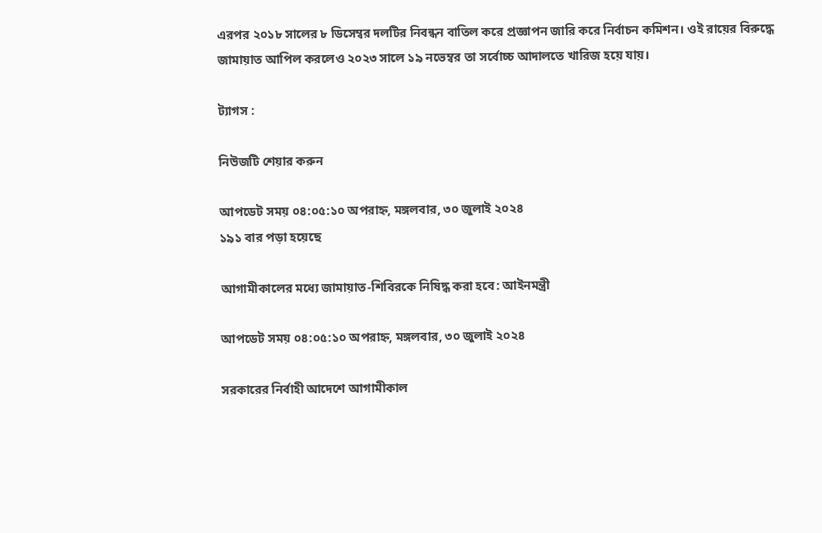এরপর ২০১৮ সালের ৮ ডিসেম্বর দলটির নিবন্ধন বাতিল করে প্রজ্ঞাপন জারি করে নির্বাচন কমিশন। ওই রায়ের বিরুদ্ধে জামায়াত আপিল করলেও ২০২৩ সালে ১৯ নভেম্বর তা সর্বোচ্চ আদালতে খারিজ হয়ে যায়।

ট্যাগস :

নিউজটি শেয়ার করুন

আপডেট সময় ০৪:০৫:১০ অপরাহ্ন, মঙ্গলবার, ৩০ জুলাই ২০২৪
১৯১ বার পড়া হয়েছে

আগামীকালের মধ্যে জামায়াত-শিবিরকে নিষিদ্ধ করা হবে: আইনমন্ত্রী

আপডেট সময় ০৪:০৫:১০ অপরাহ্ন, মঙ্গলবার, ৩০ জুলাই ২০২৪

সরকারের নির্বাহী আদেশে আগামীকাল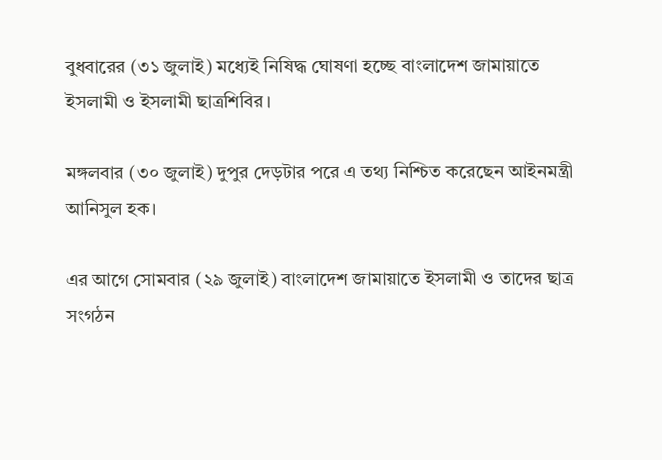বুধবারের (৩১ জুলাই) মধ্যেই নিষিদ্ধ ঘোষণা হচ্ছে বাংলাদেশ জামায়াতে ইসলামী ও ইসলামী ছাত্রশিবির।

মঙ্গলবার (৩০ জুলাই) দুপুর দেড়টার পরে এ তথ্য নিশ্চিত করেছেন আইনমন্ত্রী আনিসুল হক।

এর আগে সোমবার (২৯ জুলাই) বাংলাদেশ জামায়াতে ইসলামী ও তাদের ছাত্র সংগঠন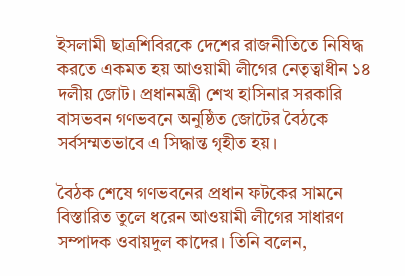ইসলামী ছাত্রশিবিরকে দেশের রাজনীতিতে নিষিদ্ধ করতে একমত হয় আওয়ামী লীগের নেতৃত্বাধীন ১৪ দলীয় জোট। প্রধানমন্ত্রী শেখ হাসিনার সরকারি বাসভবন গণভবনে অনুষ্ঠিত জোটের বৈঠকে সর্বসম্মতভাবে এ সিদ্ধান্ত গৃহীত হয়।

বৈঠক শেষে গণভবনের প্রধান ফটকের সামনে বিস্তারিত তুলে ধরেন আওয়ামী লীগের সাধারণ সম্পাদক ওবায়দুল কাদের। তিনি বলেন,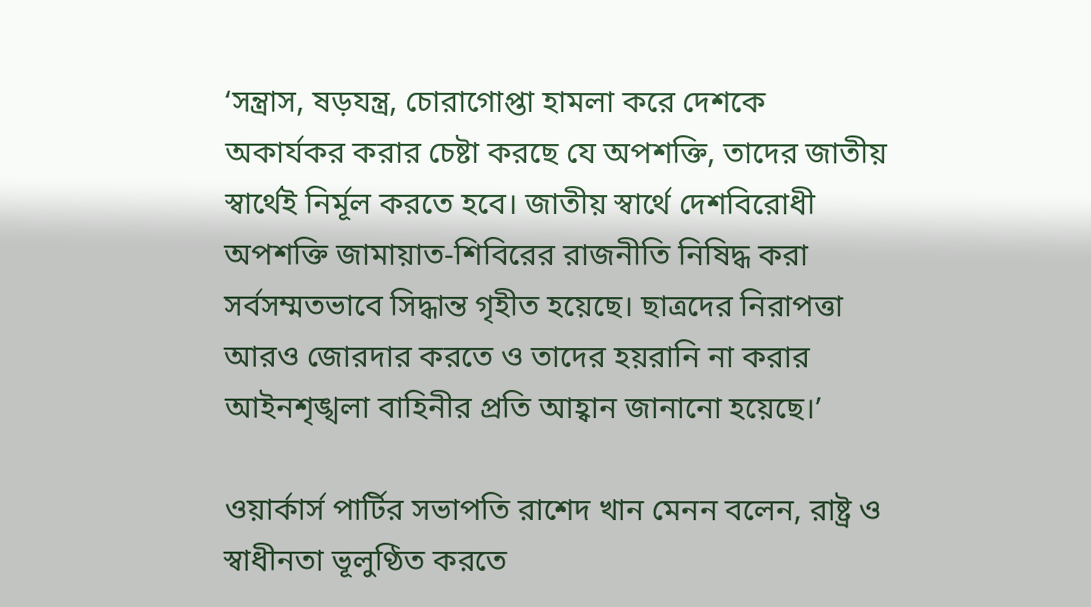‘সন্ত্রাস, ষড়যন্ত্র, চোরাগোপ্তা হামলা করে দেশকে অকার্যকর করার চেষ্টা করছে যে অপশক্তি, তাদের জাতীয় স্বার্থেই নির্মূল করতে হবে। জাতীয় স্বার্থে দেশবিরোধী অপশক্তি জামায়াত-শিবিরের রাজনীতি নিষিদ্ধ করা সর্বসম্মতভাবে সিদ্ধান্ত গৃহীত হয়েছে। ছাত্রদের নিরাপত্তা আরও জোরদার করতে ও তাদের হয়রানি না করার আইনশৃঙ্খলা বাহিনীর প্রতি আহ্বান জানানো হয়েছে।’

ওয়ার্কার্স পার্টির সভাপতি রাশেদ খান মেনন বলেন, রাষ্ট্র ও স্বাধীনতা ভূলুণ্ঠিত করতে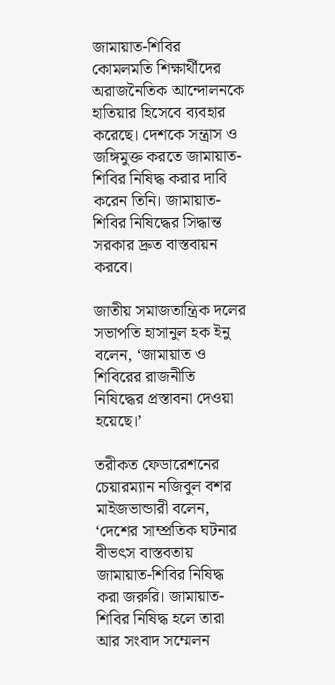জামায়াত-শিবির কোমলমতি শিক্ষার্থীদের অরাজনৈতিক আন্দোলনকে হাতিয়ার হিসেবে ব্যবহার করেছে। দেশকে সন্ত্রাস ও জঙ্গিমুক্ত করতে জামায়াত-শিবির নিষিদ্ধ করার দাবি করেন তিনি। জামায়াত-শিবির নিষিদ্ধের সিদ্ধান্ত সরকার দ্রুত বাস্তবায়ন করবে।

জাতীয় সমাজতান্ত্রিক দলের সভাপতি হাসানুল হক ইনু বলেন, ‘জামায়াত ও শিবিরের রাজনীতি নিষিদ্ধের প্রস্তাবনা দেওয়া হয়েছে।’

তরীকত ফেডারেশনের চেয়ারম্যান নজিবুল বশর মাইজভান্ডারী বলেন, ‘দেশের সাম্প্রতিক ঘটনার বীভৎস বাস্তবতায় জামায়াত-শিবির নিষিদ্ধ করা জরুরি। জামায়াত-শিবির নিষিদ্ধ হলে তারা আর সংবাদ সম্মেলন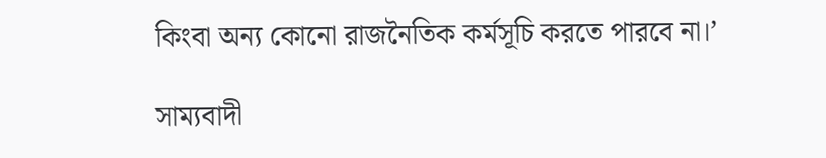কিংবা অন্য কোনো রাজনৈতিক কর্মসূচি করতে পারবে না।’

সাম্যবাদী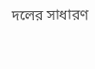দলের সাধারণ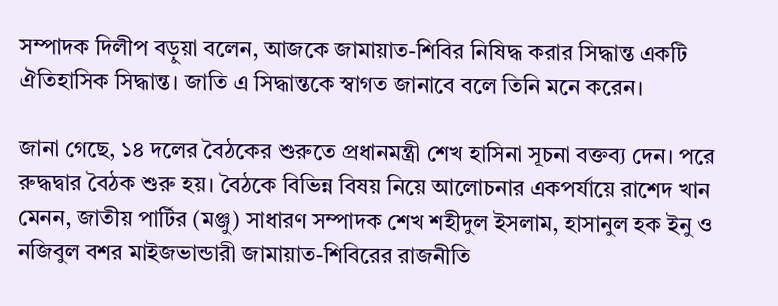সম্পাদক দিলীপ বড়ুয়া বলেন, আজকে জামায়াত-শিবির নিষিদ্ধ করার সিদ্ধান্ত একটি ঐতিহাসিক সিদ্ধান্ত। জাতি এ সিদ্ধান্তকে স্বাগত জানাবে বলে তিনি মনে করেন।

জানা গেছে, ১৪ দলের বৈঠকের শুরুতে প্রধানমন্ত্রী শেখ হাসিনা সূচনা বক্তব্য দেন। পরে রুদ্ধদ্বার বৈঠক শুরু হয়। বৈঠকে বিভিন্ন বিষয় নিয়ে আলোচনার একপর্যায়ে রাশেদ খান মেনন, জাতীয় পার্টির (মঞ্জু) সাধারণ সম্পাদক শেখ শহীদুল ইসলাম, হাসানুল হক ইনু ও নজিবুল বশর মাইজভান্ডারী জামায়াত-শিবিরের রাজনীতি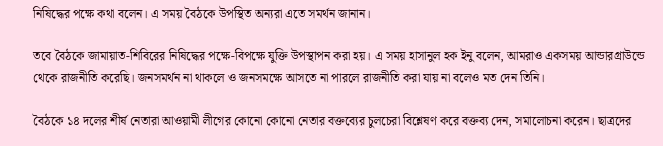নিষিদ্ধের পক্ষে কথা বলেন। এ সময় বৈঠকে উপস্থিত অন্যরা এতে সমর্থন জানান।

তবে বৈঠকে জামায়াত-শিবিরের নিষিদ্ধের পক্ষে-বিপক্ষে যুক্তি উপস্থাপন করা হয়। এ সময় হাসানুল হক ইনু বলেন, আমরাও একসময় আন্ডারগ্রাউন্ডে থেকে রাজনীতি করেছি। জনসমর্থন না থাকলে ও জনসমক্ষে আসতে না পারলে রাজনীতি করা যায় না বলেও মত দেন তিনি।

বৈঠকে ১৪ দলের শীর্ষ নেতারা আওয়ামী লীগের কোনো কোনো নেতার বক্তব্যের চুলচেরা বিশ্লেষণ করে বক্তব্য দেন, সমালোচনা করেন। ছাত্রদের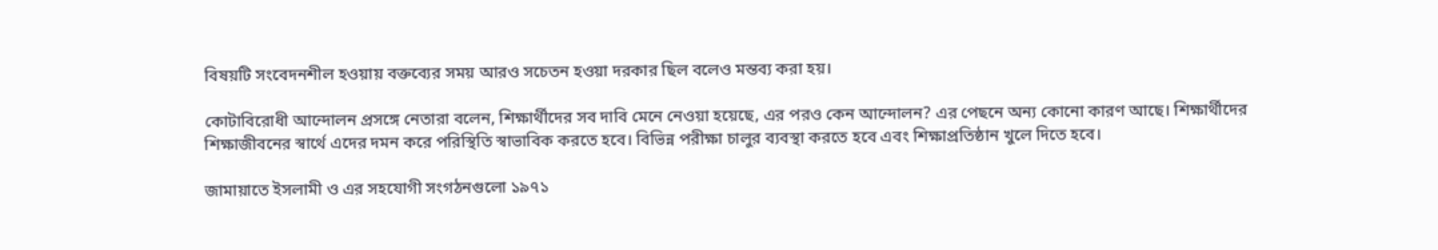বিষয়টি সংবেদনশীল হওয়ায় বক্তব্যের সময় আরও সচেতন হওয়া দরকার ছিল বলেও মন্তব্য করা হয়।

কোটাবিরোধী আন্দোলন প্রসঙ্গে নেতারা বলেন, শিক্ষার্থীদের সব দাবি মেনে নেওয়া হয়েছে, এর পরও কেন আন্দোলন? এর পেছনে অন্য কোনো কারণ আছে। শিক্ষার্থীদের শিক্ষাজীবনের স্বার্থে এদের দমন করে পরিস্থিতি স্বাভাবিক করতে হবে। বিভিন্ন পরীক্ষা চালুর ব্যবস্থা করতে হবে এবং শিক্ষাপ্রতিষ্ঠান খুলে দিতে হবে।

জামায়াতে ইসলামী ও এর সহযোগী সংগঠনগুলো ১৯৭১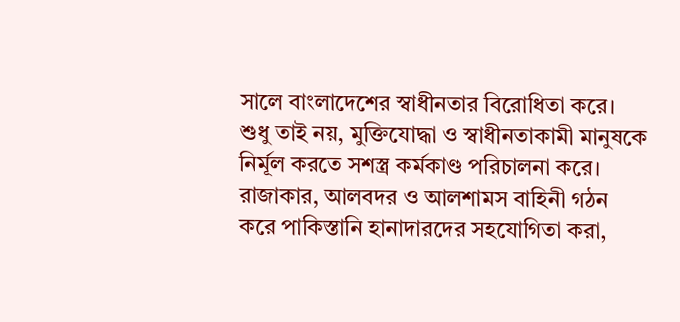সালে বাংলাদেশের স্বাধীনতার বিরোধিতা করে। শুধু তাই নয়, মুক্তিযোদ্ধা ও স্বাধীনতাকামী মানুষকে নির্মূল করতে সশস্ত্র কর্মকাণ্ড পরিচালনা করে। রাজাকার, আলবদর ও আলশামস বাহিনী গঠন করে পাকিস্তানি হানাদারদের সহযোগিতা করা,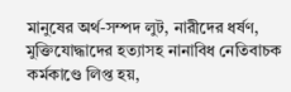মানুষের অর্থ-সম্পদ লুট, নারীদের ধর্ষণ, মুক্তিযোদ্ধাদের হত্যাসহ নানাবিধ নেতিবাচক কর্মকাণ্ডে লিপ্ত হয়,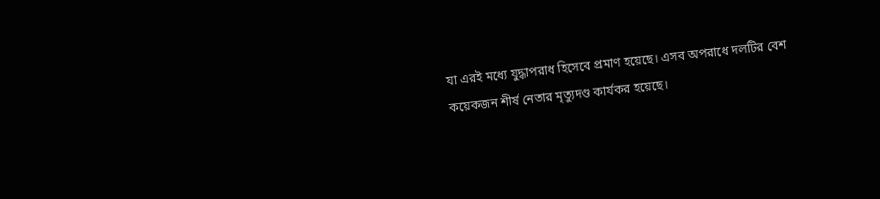যা এরই মধ্যে যুদ্ধাপরাধ হিসেবে প্রমাণ হয়েছে। এসব অপরাধে দলটির বেশ কয়েকজন শীর্ষ নেতার মৃত্যুদণ্ড কার্যকর হয়েছে।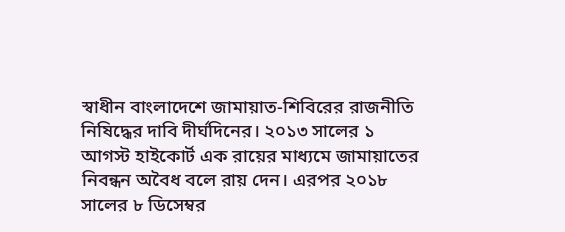স্বাধীন বাংলাদেশে জামায়াত-শিবিরের রাজনীতি নিষিদ্ধের দাবি দীর্ঘদিনের। ২০১৩ সালের ১ আগস্ট হাইকোর্ট এক রায়ের মাধ্যমে জামায়াতের নিবন্ধন অবৈধ বলে রায় দেন। এরপর ২০১৮ সালের ৮ ডিসেম্বর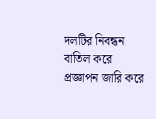দলটির নিবন্ধন বাতিল করে প্রজ্ঞাপন জারি করে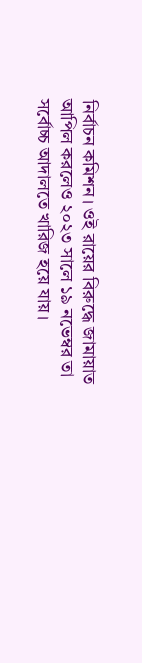নির্বাচন কমিশন। ওই রায়ের বিরুদ্ধে জামায়াত আপিল করলেও ২০২৩ সালে ১৯ নভেম্বর তা সর্বোচ্চ আদালতে খারিজ হয়ে যায়।